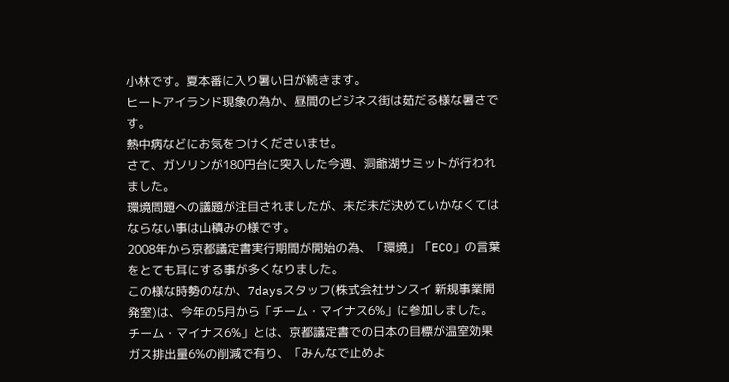小林です。夏本番に入り暑い日が続きます。
ヒートアイランド現象の為か、昼間のビジネス街は茹だる様な暑さです。
熱中病などにお気をつけくださいませ。
さて、ガソリンが180円台に突入した今週、洞爺湖サミットが行われました。
環境問題への議題が注目されましたが、未だ未だ決めていかなくてはならない事は山積みの様です。
2008年から京都議定書実行期間が開始の為、「環境」「ECO」の言葉をとても耳にする事が多くなりました。
この様な時勢のなか、7daysスタッフ(株式会社サンスイ 新規事業開発室)は、今年の5月から「チーム・マイナス6%」に参加しました。
チーム・マイナス6%」とは、京都議定書での日本の目標が温室効果ガス排出量6%の削減で有り、「みんなで止めよ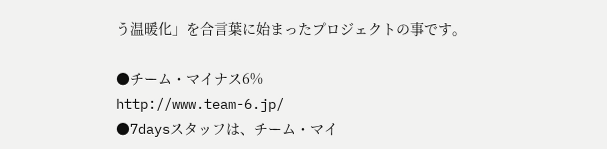う温暖化」を合言葉に始まったプロジェクトの事です。

●チーム・マイナス6%
http://www.team-6.jp/
●7daysスタッフは、チーム・マイ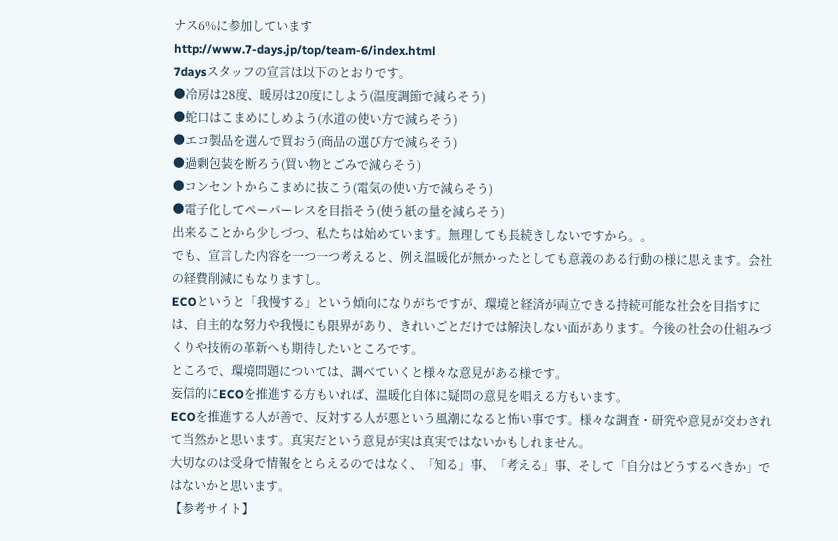ナス6%に参加しています
http://www.7-days.jp/top/team-6/index.html
7daysスタッフの宣言は以下のとおりです。
●冷房は28度、暖房は20度にしよう(温度調節で減らそう)
●蛇口はこまめにしめよう(水道の使い方で減らそう)
●エコ製品を選んで買おう(商品の選び方で減らそう)
●過剰包装を断ろう(買い物とごみで減らそう)
●コンセントからこまめに抜こう(電気の使い方で減らそう)
●電子化してペーパーレスを目指そう(使う紙の量を減らそう)
出来ることから少しづつ、私たちは始めています。無理しても長続きしないですから。。
でも、宣言した内容を一つ一つ考えると、例え温暖化が無かったとしても意義のある行動の様に思えます。会社の経費削減にもなりますし。
ECOというと「我慢する」という傾向になりがちですが、環境と経済が両立できる持続可能な社会を目指すには、自主的な努力や我慢にも限界があり、きれいごとだけでは解決しない面があります。今後の社会の仕組みづくりや技術の革新へも期待したいところです。
ところで、環境問題については、調べていくと様々な意見がある様です。
妄信的にECOを推進する方もいれば、温暖化自体に疑問の意見を唱える方もいます。
ECOを推進する人が善で、反対する人が悪という風潮になると怖い事です。様々な調査・研究や意見が交わされて当然かと思います。真実だという意見が実は真実ではないかもしれません。
大切なのは受身で情報をとらえるのではなく、「知る」事、「考える」事、そして「自分はどうするべきか」ではないかと思います。
【参考サイト】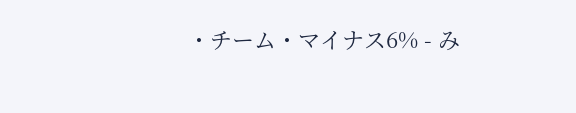・チーム・マイナス6% - み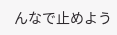んなで止めよう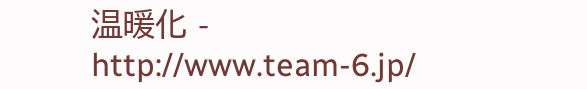温暖化 -
http://www.team-6.jp/